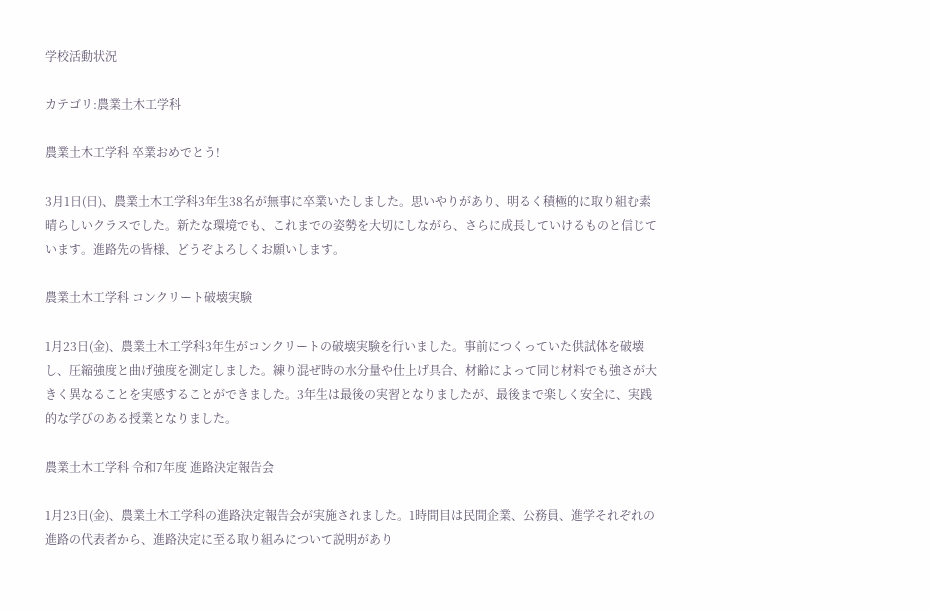学校活動状況

カテゴリ:農業土木工学科

農業土木工学科 卒業おめでとう!

3月1日(日)、農業土木工学科3年生38名が無事に卒業いたしました。思いやりがあり、明るく積極的に取り組む素晴らしいクラスでした。新たな環境でも、これまでの姿勢を大切にしながら、さらに成長していけるものと信じています。進路先の皆様、どうぞよろしくお願いします。

農業土木工学科 コンクリート破壊実験

1月23日(金)、農業土木工学科3年生がコンクリートの破壊実験を行いました。事前につくっていた供試体を破壊し、圧縮強度と曲げ強度を測定しました。練り混ぜ時の水分量や仕上げ具合、材齢によって同じ材料でも強さが大きく異なることを実感することができました。3年生は最後の実習となりましたが、最後まで楽しく安全に、実践的な学びのある授業となりました。

農業土木工学科 令和7年度 進路決定報告会

1月23日(金)、農業土木工学科の進路決定報告会が実施されました。1時間目は民間企業、公務員、進学それぞれの進路の代表者から、進路決定に至る取り組みについて説明があり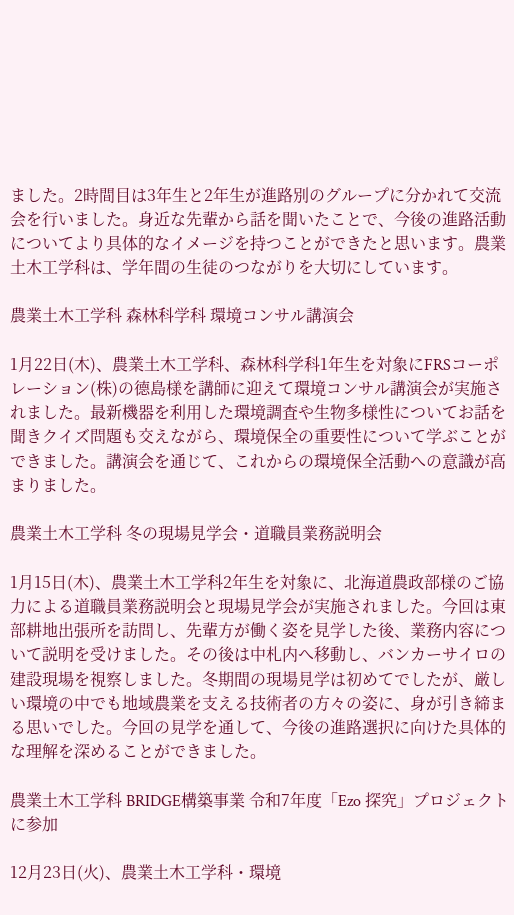ました。2時間目は3年生と2年生が進路別のグループに分かれて交流会を行いました。身近な先輩から話を聞いたことで、今後の進路活動についてより具体的なイメージを持つことができたと思います。農業土木工学科は、学年間の生徒のつながりを大切にしています。

農業土木工学科 森林科学科 環境コンサル講演会

1月22日(木)、農業土木工学科、森林科学科1年生を対象にFRSコーポレーション(株)の德島様を講師に迎えて環境コンサル講演会が実施されました。最新機器を利用した環境調査や生物多様性についてお話を聞きクイズ問題も交えながら、環境保全の重要性について学ぶことができました。講演会を通じて、これからの環境保全活動への意識が高まりました。

農業土木工学科 冬の現場見学会・道職員業務説明会

1月15日(木)、農業土木工学科2年生を対象に、北海道農政部様のご協力による道職員業務説明会と現場見学会が実施されました。今回は東部耕地出張所を訪問し、先輩方が働く姿を見学した後、業務内容について説明を受けました。その後は中札内へ移動し、バンカーサイロの建設現場を視察しました。冬期間の現場見学は初めてでしたが、厳しい環境の中でも地域農業を支える技術者の方々の姿に、身が引き締まる思いでした。今回の見学を通して、今後の進路選択に向けた具体的な理解を深めることができました。

農業土木工学科 BRIDGE構築事業 令和7年度「Ezo 探究」プロジェクトに参加

12月23日(火)、農業土木工学科・環境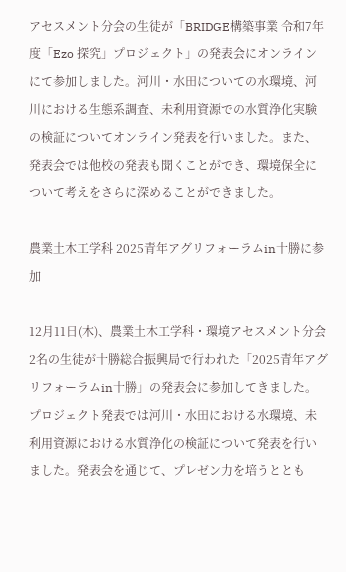アセスメント分会の生徒が「BRIDGE構築事業 令和7年度「Ezo 探究」プロジェクト」の発表会にオンラインにて参加しました。河川・水田についての水環境、河川における生態系調査、未利用資源での水質浄化実験の検証についてオンライン発表を行いました。また、発表会では他校の発表も聞くことができ、環境保全について考えをさらに深めることができました。

農業土木工学科 2025青年アグリフォーラムin十勝に参加

12月11日(木)、農業土木工学科・環境アセスメント分会2名の生徒が十勝総合振興局で行われた「2025青年アグリフォーラムin十勝」の発表会に参加してきました。プロジェクト発表では河川・水田における水環境、未利用資源における水質浄化の検証について発表を行いました。発表会を通じて、プレゼン力を培うととも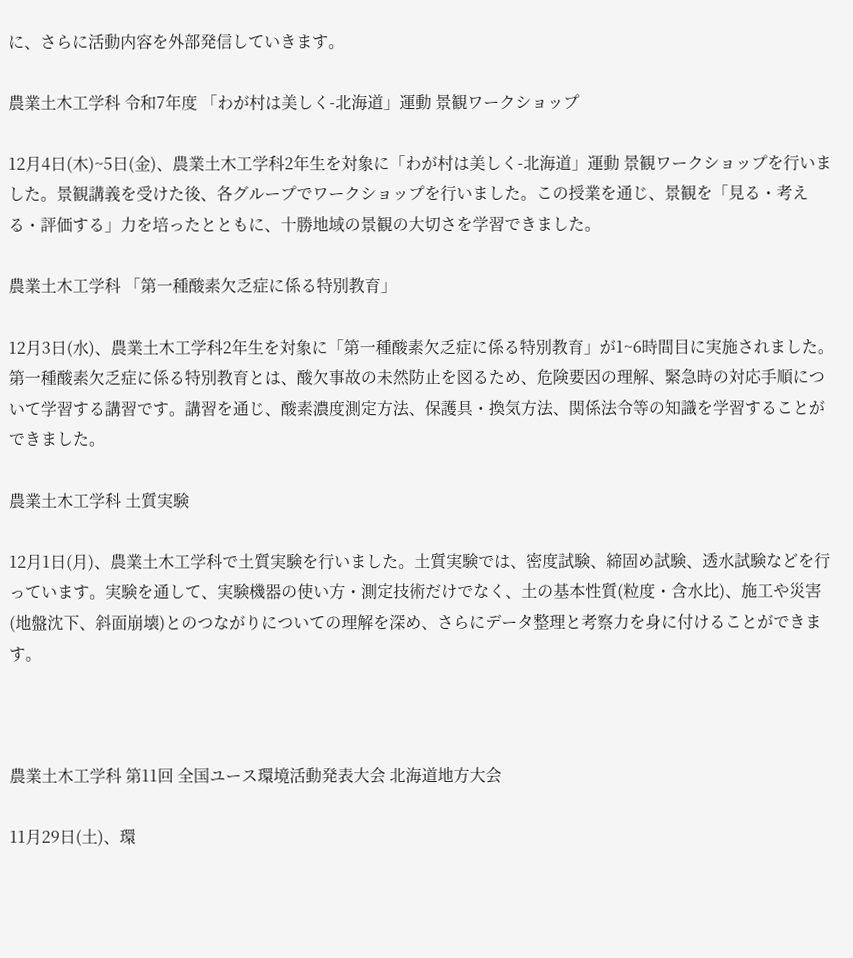に、さらに活動内容を外部発信していきます。

農業土木工学科 令和7年度 「わが村は美しく-北海道」運動 景観ワークショップ

12月4日(木)~5日(金)、農業土木工学科2年生を対象に「わが村は美しく-北海道」運動 景観ワークショップを行いました。景観講義を受けた後、各グループでワークショップを行いました。この授業を通じ、景観を「見る・考える・評価する」力を培ったとともに、十勝地域の景観の大切さを学習できました。

農業土木工学科 「第一種酸素欠乏症に係る特別教育」

12月3日(水)、農業土木工学科2年生を対象に「第一種酸素欠乏症に係る特別教育」が1~6時間目に実施されました。第一種酸素欠乏症に係る特別教育とは、酸欠事故の未然防止を図るため、危険要因の理解、緊急時の対応手順について学習する講習です。講習を通じ、酸素濃度測定方法、保護具・換気方法、関係法令等の知識を学習することができました。

農業土木工学科 土質実験

12月1日(月)、農業土木工学科で土質実験を行いました。土質実験では、密度試験、締固め試験、透水試験などを行っています。実験を通して、実験機器の使い方・測定技術だけでなく、土の基本性質(粒度・含水比)、施工や災害(地盤沈下、斜面崩壊)とのつながりについての理解を深め、さらにデータ整理と考察力を身に付けることができます。



農業土木工学科 第11回 全国ユース環境活動発表大会 北海道地方大会

11月29日(土)、環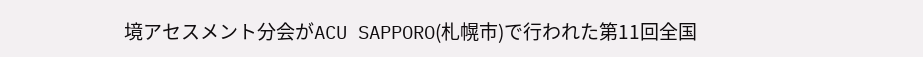境アセスメント分会がACU SAPPORO(札幌市)で行われた第11回全国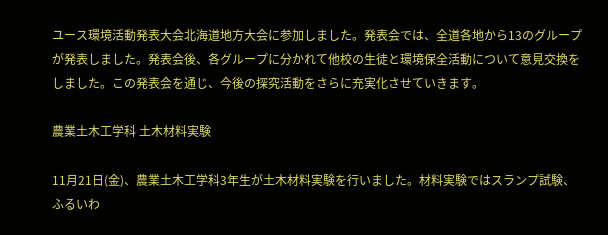ユース環境活動発表大会北海道地方大会に参加しました。発表会では、全道各地から13のグループが発表しました。発表会後、各グループに分かれて他校の生徒と環境保全活動について意見交換をしました。この発表会を通じ、今後の探究活動をさらに充実化させていきます。

農業土木工学科 土木材料実験

11月21日(金)、農業土木工学科3年生が土木材料実験を行いました。材料実験ではスランプ試験、ふるいわ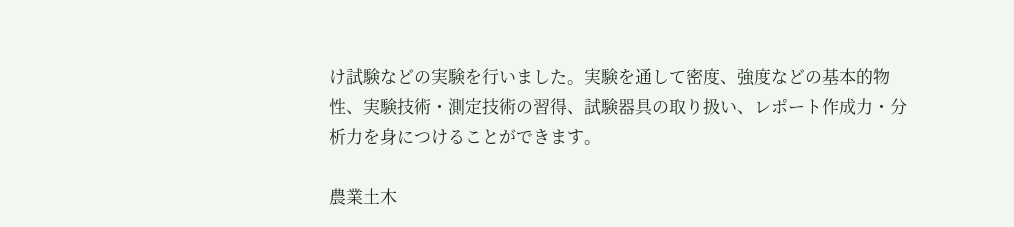け試験などの実験を行いました。実験を通して密度、強度などの基本的物性、実験技術・測定技術の習得、試験器具の取り扱い、レポート作成力・分析力を身につけることができます。

農業土木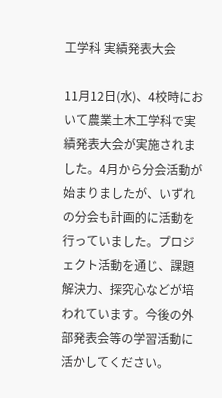工学科 実績発表大会

11月12日(水)、4校時において農業土木工学科で実績発表大会が実施されました。4月から分会活動が始まりましたが、いずれの分会も計画的に活動を行っていました。プロジェクト活動を通じ、課題解決力、探究心などが培われています。今後の外部発表会等の学習活動に活かしてください。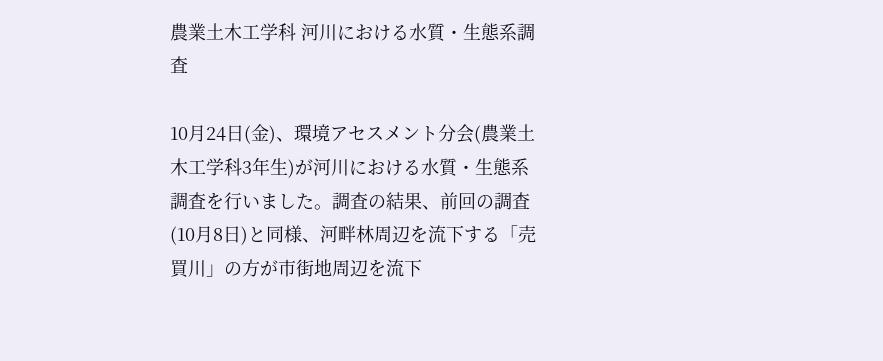農業土木工学科 河川における水質・生態系調査

10月24日(金)、環境アセスメント分会(農業土木工学科3年生)が河川における水質・生態系調査を行いました。調査の結果、前回の調査(10月8日)と同様、河畔林周辺を流下する「売買川」の方が市街地周辺を流下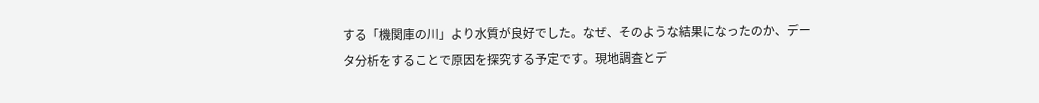する「機関庫の川」より水質が良好でした。なぜ、そのような結果になったのか、データ分析をすることで原因を探究する予定です。現地調査とデ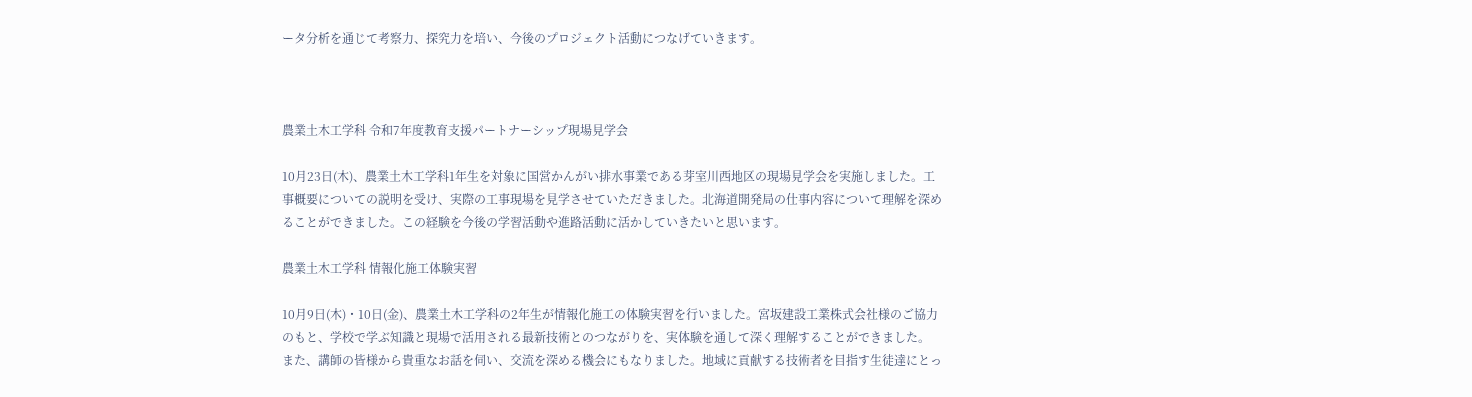ータ分析を通じて考察力、探究力を培い、今後のプロジェクト活動につなげていきます。



農業土木工学科 令和7年度教育支援パートナーシップ現場見学会

10月23日(木)、農業土木工学科1年生を対象に国営かんがい排水事業である芽室川西地区の現場見学会を実施しました。工事概要についての説明を受け、実際の工事現場を見学させていただきました。北海道開発局の仕事内容について理解を深めることができました。この経験を今後の学習活動や進路活動に活かしていきたいと思います。

農業土木工学科 情報化施工体験実習

10月9日(木)・10日(金)、農業土木工学科の2年生が情報化施工の体験実習を行いました。宮坂建設工業株式会社様のご協力のもと、学校で学ぶ知識と現場で活用される最新技術とのつながりを、実体験を通して深く理解することができました。 また、講師の皆様から貴重なお話を伺い、交流を深める機会にもなりました。地域に貢献する技術者を目指す生徒達にとっ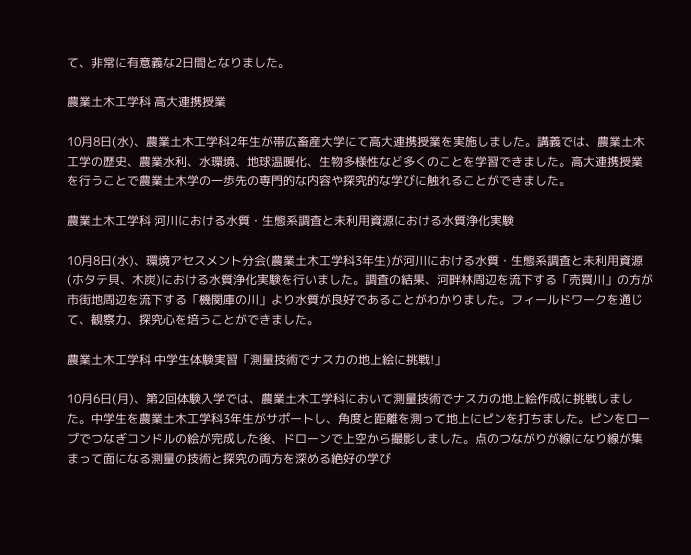て、非常に有意義な2日間となりました。

農業土木工学科 高大連携授業

10月8日(水)、農業土木工学科2年生が帯広畜産大学にて高大連携授業を実施しました。講義では、農業土木工学の歴史、農業水利、水環境、地球温暖化、生物多様性など多くのことを学習できました。高大連携授業を行うことで農業土木学の一歩先の専門的な内容や探究的な学びに触れることができました。

農業土木工学科 河川における水質・生態系調査と未利用資源における水質浄化実験

10月8日(水)、環境アセスメント分会(農業土木工学科3年生)が河川における水質・生態系調査と未利用資源(ホタテ貝、木炭)における水質浄化実験を行いました。調査の結果、河畔林周辺を流下する「売買川」の方が市街地周辺を流下する「機関庫の川」より水質が良好であることがわかりました。フィールドワークを通じて、観察力、探究心を培うことができました。

農業土木工学科 中学生体験実習「測量技術でナスカの地上絵に挑戦!」

10月6日(月)、第2回体験入学では、農業土木工学科において測量技術でナスカの地上絵作成に挑戦しました。中学生を農業土木工学科3年生がサポートし、角度と距離を測って地上にピンを打ちました。ピンをロープでつなぎコンドルの絵が完成した後、ドローンで上空から撮影しました。点のつながりが線になり線が集まって面になる測量の技術と探究の両方を深める絶好の学び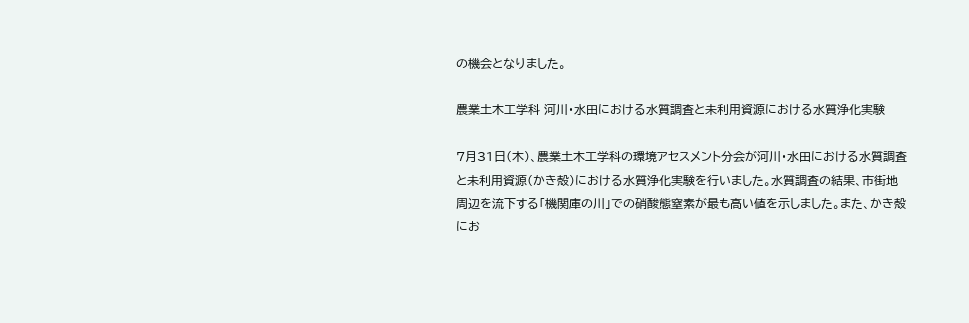の機会となりました。

農業土木工学科 河川・水田における水質調査と未利用資源における水質浄化実験

7月31日(木)、農業土木工学科の環境アセスメント分会が河川・水田における水質調査と未利用資源(かき殻)における水質浄化実験を行いました。水質調査の結果、市街地周辺を流下する「機関庫の川」での硝酸態窒素が最も高い値を示しました。また、かき殻にお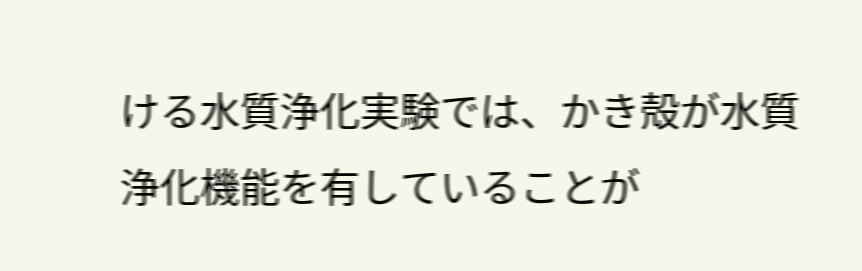ける水質浄化実験では、かき殻が水質浄化機能を有していることが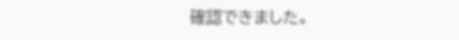確認できました。